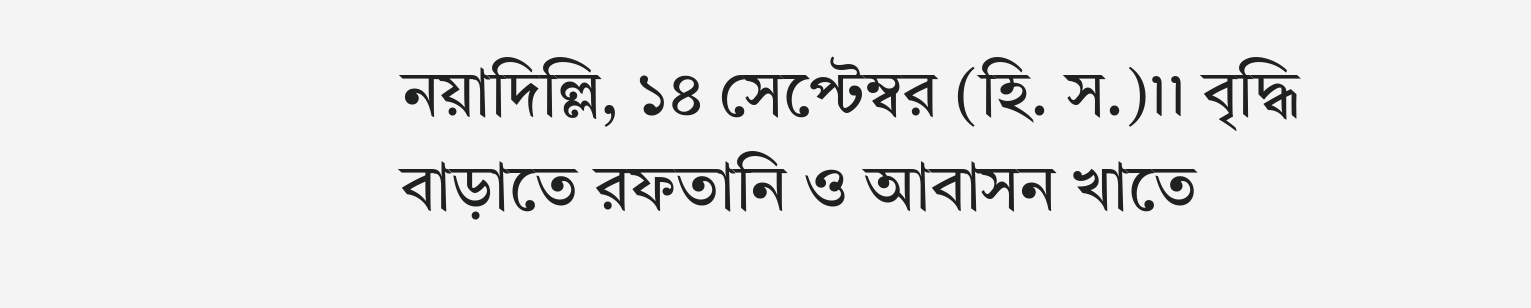নয়াদিল্লি, ১৪ সেপ্টেম্বর (হি. স.)৷৷ বৃদ্ধি বাড়াতে রফতানি ও আবাসন খাতে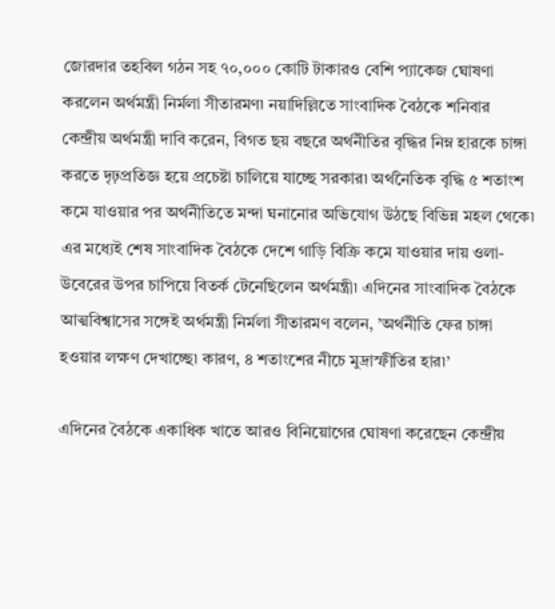জোরদার তহবিল গঠন সহ ৭০,০০০ কোটি টাকারও বেশি প্যাকেজ ঘোষণা করলেন অর্থমন্ত্রী নির্মলা সীতারমণ৷ নয়াদিল্লিতে সাংবাদিক বৈঠকে শনিবার কেন্দ্রীয় অর্থমন্ত্রী দাবি করেন, বিগত ছয় বছরে অর্থনীতির বৃদ্ধির নিম্ন হারকে চাঙ্গা করতে দৃঢ়প্রতিজ্ঞ হয়ে প্রচেষ্টা চালিয়ে যাচ্ছে সরকার৷ অর্থনৈতিক বৃদ্ধি ৫ শতাংশ কমে যাওয়ার পর অর্থনীতিতে মন্দা ঘনানোর অভিযোগ উঠছে বিভিন্ন মহল থেকে৷ এর মধ্যেই শেষ সাংবাদিক বৈঠকে দেশে গাড়ি বিক্রি কমে যাওয়ার দায় ওলা-উবেরের উপর চাপিয়ে বিতর্ক টেনেছিলেন অর্থমন্ত্রী৷ এদিনের সাংবাদিক বৈঠকে আত্মবিশ্বাসের সঙ্গেই অর্থমন্ত্রী নির্মলা সীতারমণ বলেন, ’অর্থনীতি ফের চাঙ্গা হওয়ার লক্ষণ দেখাচ্ছে৷ কারণ, ৪ শতাংশের নীচে মুদ্রাস্ফীতির হার৷’

এদিনের বৈঠকে একাধিক খাতে আরও বিনিয়োগের ঘোষণা করেছেন কেন্দ্রীয়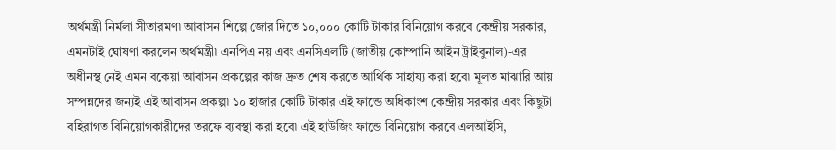অর্থমন্ত্রী নির্মলা সীতারমণ৷ আবাসন শিল্পে জোর দিতে ১০,০০০ কোটি টাকার বিনিয়োগ করবে কেন্দ্রীয় সরকার, এমনটাই ঘোষণা করলেন অর্থমন্ত্রী৷ এনপিএ নয় এবং এনসিএলটি (জাতীয় কোম্পানি আইন ট্রাইবুনাল)-এর অধীনস্থ নেই এমন বকেয়া আবাসন প্রকল্পের কাজ দ্রুত শেষ করতে আর্থিক সাহায্য করা হবে৷ মূলত মাঝারি আয় সম্পন্নদের জন্যই এই আবাসন প্রকল্প৷ ১০ হাজার কোটি টাকার এই ফান্ডে অধিকাংশ কেন্দ্রীয় সরকার এবং কিছুটা বহিরাগত বিনিয়োগকারীদের তরফে ব্যবস্থা করা হবে৷ এই হাউজিং ফান্ডে বিনিয়োগ করবে এলআইসি,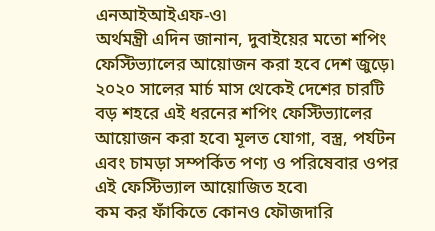এনআইআইএফ-ও৷
অর্থমন্ত্রী এদিন জানান, দুবাইয়ের মতো শপিং ফেস্টিভ্যালের আয়োজন করা হবে দেশ জুড়ে৷ ২০২০ সালের মার্চ মাস থেকেই দেশের চারটি বড় শহরে এই ধরনের শপিং ফেস্টিভ্যালের আয়োজন করা হবে৷ মূলত যোগা, বস্ত্র, পর্যটন এবং চামড়া সম্পর্কিত পণ্য ও পরিষেবার ওপর এই ফেস্টিভ্যাল আয়োজিত হবে৷
কম কর ফাঁকিতে কোনও ফৌজদারি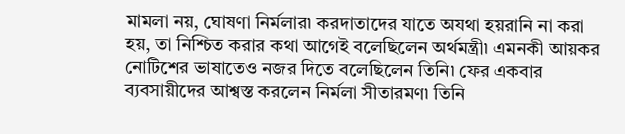মামলা নয়, ঘোষণা নির্মলার৷ করদাতাদের যাতে অযথা হয়রানি না করা হয়, তা নিশ্চিত করার কথা আগেই বলেছিলেন অর্থমন্ত্রী৷ এমনকী আয়কর নোটিশের ভাষাতেও নজর দিতে বলেছিলেন তিনি৷ ফের একবার ব্যবসায়ীদের আশ্বস্ত করলেন নির্মলা সীতারমণ৷ তিনি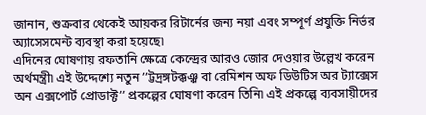জানান, শুক্রবার থেকেই আয়কর রিটার্নের জন্য নয়া এবং সম্পূর্ণ প্রযুক্তি নির্ভর অ্যাসেসমেন্ট ব্যবস্থা করা হয়েছে৷
এদিনের ঘোষণায় রফতানি ক্ষেত্রে কেন্দ্রের আরও জোর দেওয়ার উল্লেখ করেন অর্থমন্ত্রী৷ এই উদ্দেশ্যে নতুন ’’ট্টদ্রঙ্গটক্কঞ্ঝ বা রেমিশন অফ ডিউটিস অর ট্যাক্সেস অন এক্সপোর্ট প্রোডাক্ট’’ প্রকল্পের ঘোষণা করেন তিনি৷ এই প্রকল্পে ব্যবসায়ীদের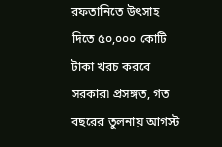রফতানিতে উৎসাহ দিতে ৫০,০০০ কোটি টাকা খরচ করবে সরকার৷ প্রসঙ্গত, গত বছরের তুলনায় আগস্ট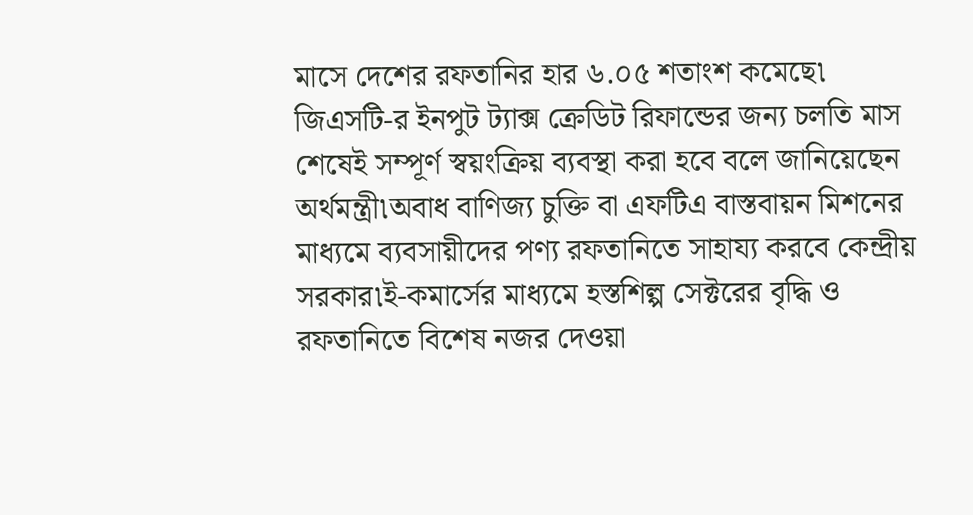মাসে দেশের রফতানির হার ৬.০৫ শতাংশ কমেছে৷
জিএসটি-র ইনপুট ট্যাক্স ক্রেডিট রিফান্ডের জন্য চলতি মাস শেষেই সম্পূর্ণ স্বয়ংক্রিয় ব্যবস্থা করা হবে বলে জানিয়েছেন অর্থমন্ত্রী৷অবাধ বাণিজ্য চুক্তি বা এফটিএ বাস্তবায়ন মিশনের মাধ্যমে ব্যবসায়ীদের পণ্য রফতানিতে সাহায্য করবে কেন্দ্রীয় সরকার৷ই-কমার্সের মাধ্যমে হস্তশিল্প সেক্টরের বৃদ্ধি ও রফতানিতে বিশেষ নজর দেওয়া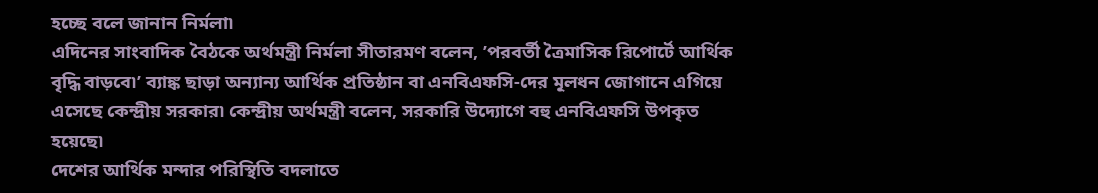হচ্ছে বলে জানান নির্মলা৷
এদিনের সাংবাদিক বৈঠকে অর্থমন্ত্রী নির্মলা সীতারমণ বলেন, ’পরবর্তী ত্রৈমাসিক রিপোর্টে আর্থিক বৃদ্ধি বাড়বে৷’ ব্যাঙ্ক ছাড়া অন্যান্য আর্থিক প্রতিষ্ঠান বা এনবিএফসি-দের মূলধন জোগানে এগিয়ে এসেছে কেন্দ্রীয় সরকার৷ কেন্দ্রীয় অর্থমন্ত্রী বলেন, সরকারি উদ্যোগে বহু এনবিএফসি উপকৃত হয়েছে৷
দেশের আর্থিক মন্দার পরিস্থিতি বদলাতে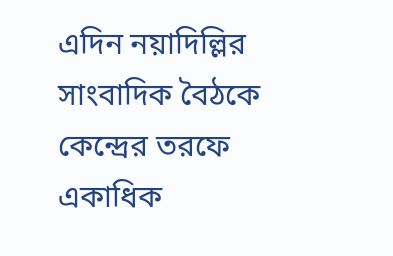এদিন নয়াদিল্লির সাংবাদিক বৈঠকে কেন্দ্রের তরফে একাধিক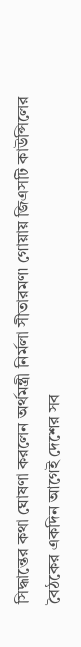সিদ্ধান্তের কথা ঘোষণা করলেন অর্থমন্ত্রী নির্মলা সীতারমণ৷ গোয়ায় জিএসটি কাউন্সিলের বৈঠকের একদিন আগেই দেশের সব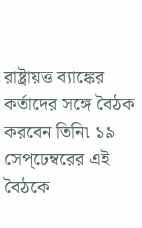রাষ্ট্রায়ত্ত ব্যাঙ্কের কর্তাদের সঙ্গে বৈঠক করবেন তিনি৷ ১৯ সেপ্ঢেম্বরের এই বৈঠকে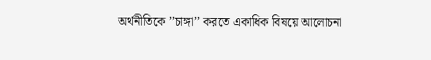অর্থনীতিকে ’’চাঙ্গা’’ করতে একাধিক বিষয়ে আলোচনা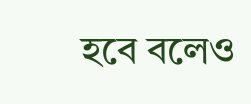হবে বলেও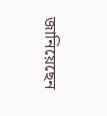জানিয়েছেন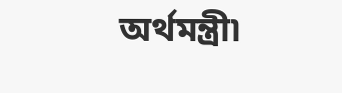অর্থমন্ত্রী৷